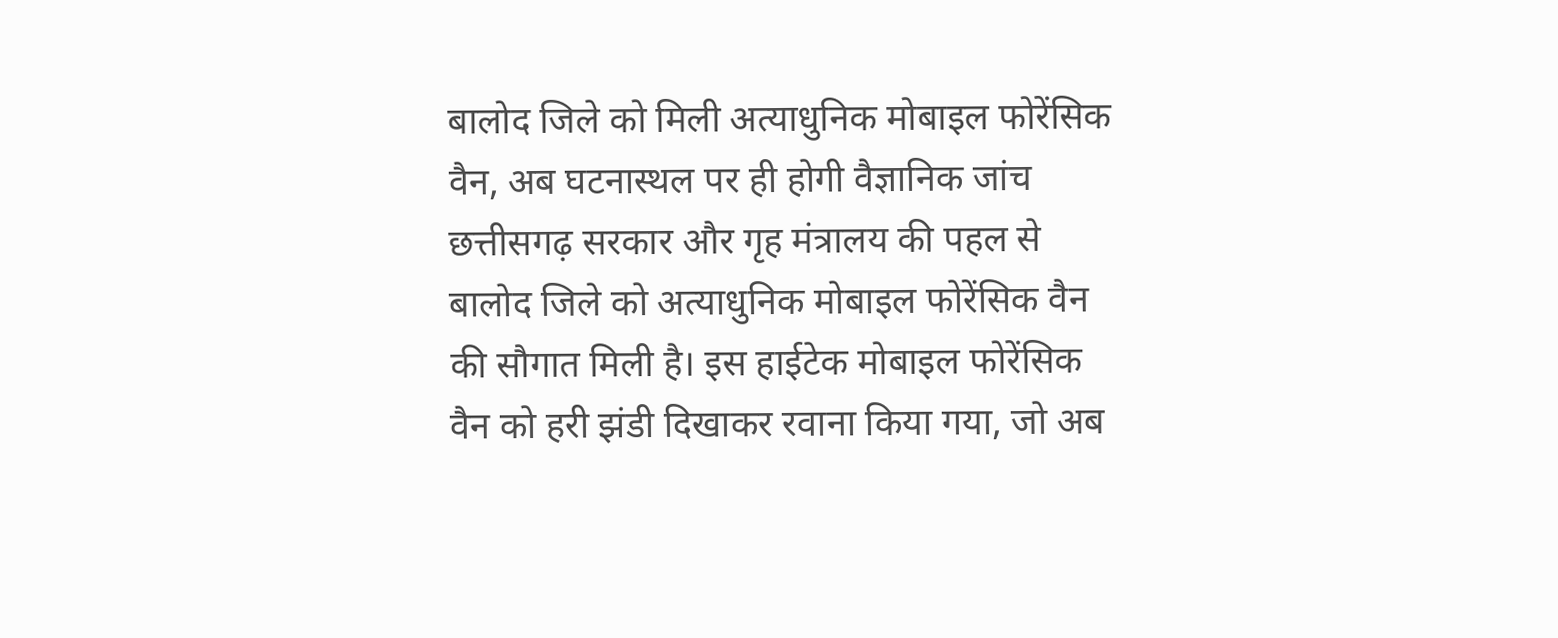बालोद जिले को मिली अत्याधुनिक मोबाइल फोरेंसिक वैन, अब घटनास्थल पर ही होगी वैज्ञानिक जांच
छत्तीसगढ़ सरकार और गृह मंत्रालय की पहल से बालोद जिले को अत्याधुनिक मोबाइल फोरेंसिक वैन की सौगात मिली है। इस हाईटेक मोबाइल फोरेंसिक वैन को हरी झंडी दिखाकर रवाना किया गया, जो अब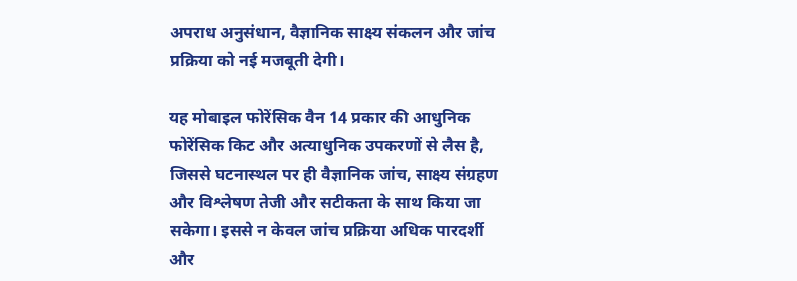अपराध अनुसंधान, वैज्ञानिक साक्ष्य संकलन और जांच प्रक्रिया को नई मजबूती देगी।

यह मोबाइल फोरेंसिक वैन 14 प्रकार की आधुनिक फोरेंसिक किट और अत्याधुनिक उपकरणों से लैस है, जिससे घटनास्थल पर ही वैज्ञानिक जांच, साक्ष्य संग्रहण और विश्लेषण तेजी और सटीकता के साथ किया जा सकेगा। इससे न केवल जांच प्रक्रिया अधिक पारदर्शी और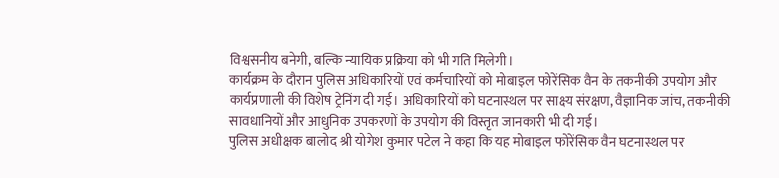विश्वसनीय बनेगी, बल्कि न्यायिक प्रक्रिया को भी गति मिलेगी।
कार्यक्रम के दौरान पुलिस अधिकारियों एवं कर्मचारियों को मोबाइल फोरेंसिक वैन के तकनीकी उपयोग और कार्यप्रणाली की विशेष ट्रेनिंग दी गई। अधिकारियों को घटनास्थल पर साक्ष्य संरक्षण, वैज्ञानिक जांच, तकनीकी सावधानियों और आधुनिक उपकरणों के उपयोग की विस्तृत जानकारी भी दी गई।
पुलिस अधीक्षक बालोद श्री योगेश कुमार पटेल ने कहा कि यह मोबाइल फोरेंसिक वैन घटनास्थल पर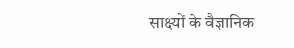साक्ष्यों के वैज्ञानिक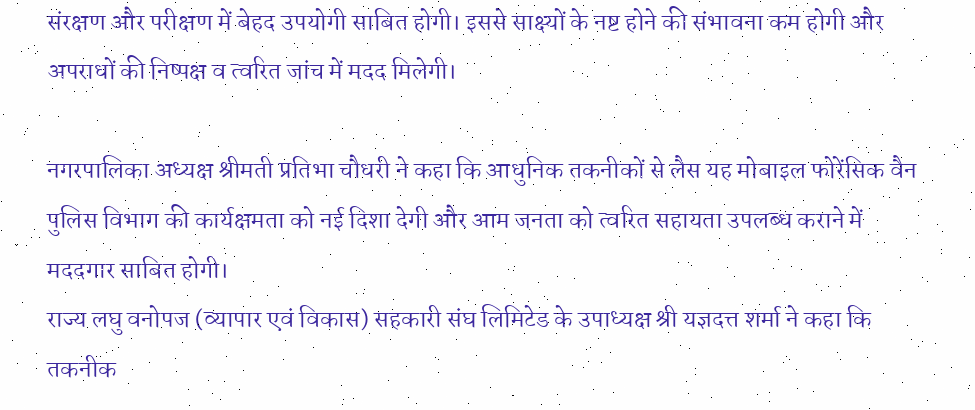संरक्षण और परीक्षण में बेहद उपयोगी साबित होगी। इससे साक्ष्यों के नष्ट होने की संभावना कम होगी और अपराधों की निष्पक्ष व त्वरित जांच में मदद मिलेगी।

नगरपालिका अध्यक्ष श्रीमती प्रतिभा चौधरी ने कहा कि आधुनिक तकनीकों से लैस यह मोबाइल फोरेंसिक वैन पुलिस विभाग की कार्यक्षमता को नई दिशा देगी और आम जनता को त्वरित सहायता उपलब्ध कराने में मददगार साबित होगी।
राज्य लघु वनोपज (व्यापार एवं विकास) सहकारी संघ लिमिटेड के उपाध्यक्ष श्री यज्ञदत्त शर्मा ने कहा कि तकनीक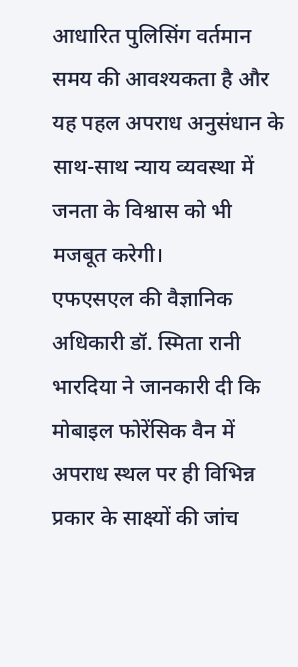आधारित पुलिसिंग वर्तमान समय की आवश्यकता है और यह पहल अपराध अनुसंधान के साथ-साथ न्याय व्यवस्था में जनता के विश्वास को भी मजबूत करेगी।
एफएसएल की वैज्ञानिक अधिकारी डॉ. स्मिता रानी भारदिया ने जानकारी दी कि मोबाइल फोरेंसिक वैन में अपराध स्थल पर ही विभिन्न प्रकार के साक्ष्यों की जांच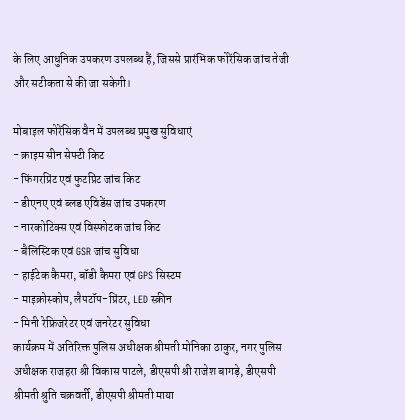के लिए आधुनिक उपकरण उपलब्ध हैं, जिससे प्रारंभिक फोरेंसिक जांच तेजी और सटीकता से की जा सकेगी।

मोबाइल फोरेंसिक वैन में उपलब्ध प्रमुख सुविधाएं
- क्राइम सीन सेफ्टी किट
- फिंगरप्रिंट एवं फुटप्रिंट जांच किट
- डीएनए एवं ब्लड एविडेंस जांच उपकरण
- नारकोटिक्स एवं विस्फोटक जांच किट
- बैलिस्टिक एवं GSR जांच सुविधा
- हाईटेक कैमरा, बॉडी कैमरा एवं GPS सिस्टम
- माइक्रोस्कोप, लैपटॉप-प्रिंटर, LED स्क्रीन
- मिनी रेफ्रिजरेटर एवं जनरेटर सुविधा
कार्यक्रम में अतिरिक्त पुलिस अधीक्षक श्रीमती मोनिका ठाकुर, नगर पुलिस अधीक्षक राजहरा श्री विकास पाटले, डीएसपी श्री राजेश बागड़े, डीएसपी श्रीमती श्रुति चक्रवर्ती, डीएसपी श्रीमती माया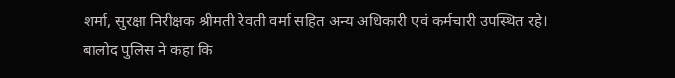शर्मा, सुरक्षा निरीक्षक श्रीमती रेवती वर्मा सहित अन्य अधिकारी एवं कर्मचारी उपस्थित रहे।
बालोद पुलिस ने कहा कि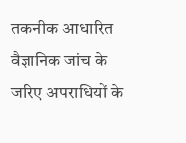तकनीक आधारित वैज्ञानिक जांच के जरिए अपराधियों के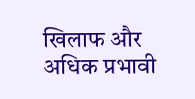खिलाफ और अधिक प्रभावी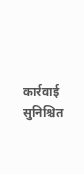कार्रवाई सुनिश्चित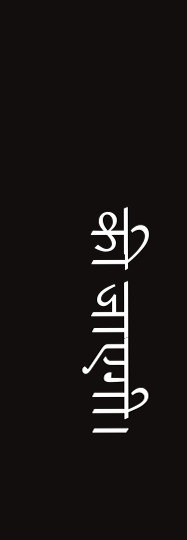की जाएगी।